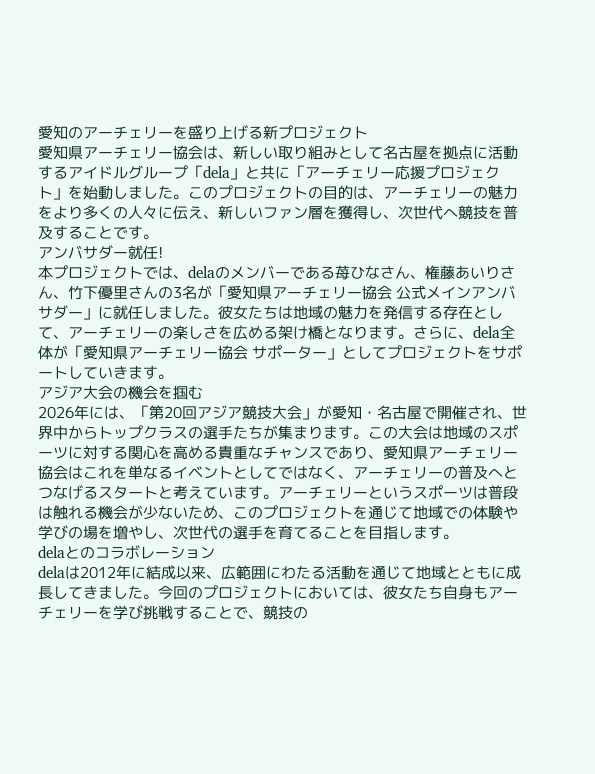愛知のアーチェリーを盛り上げる新プロジェクト
愛知県アーチェリー協会は、新しい取り組みとして名古屋を拠点に活動するアイドルグループ「dela」と共に「アーチェリー応援プロジェクト」を始動しました。このプロジェクトの目的は、アーチェリーの魅力をより多くの人々に伝え、新しいファン層を獲得し、次世代へ競技を普及することです。
アンバサダー就任!
本プロジェクトでは、delaのメンバーである苺ひなさん、権藤あいりさん、竹下優里さんの3名が「愛知県アーチェリー協会 公式メインアンバサダー」に就任しました。彼女たちは地域の魅力を発信する存在として、アーチェリーの楽しさを広める架け橋となります。さらに、dela全体が「愛知県アーチェリー協会 サポーター」としてプロジェクトをサポートしていきます。
アジア大会の機会を掴む
2026年には、「第20回アジア競技大会」が愛知・名古屋で開催され、世界中からトップクラスの選手たちが集まります。この大会は地域のスポーツに対する関心を高める貴重なチャンスであり、愛知県アーチェリー協会はこれを単なるイベントとしてではなく、アーチェリーの普及へとつなげるスタートと考えています。アーチェリーというスポーツは普段は触れる機会が少ないため、このプロジェクトを通じて地域での体験や学びの場を増やし、次世代の選手を育てることを目指します。
delaとのコラボレーション
delaは2012年に結成以来、広範囲にわたる活動を通じて地域とともに成長してきました。今回のプロジェクトにおいては、彼女たち自身もアーチェリーを学び挑戦することで、競技の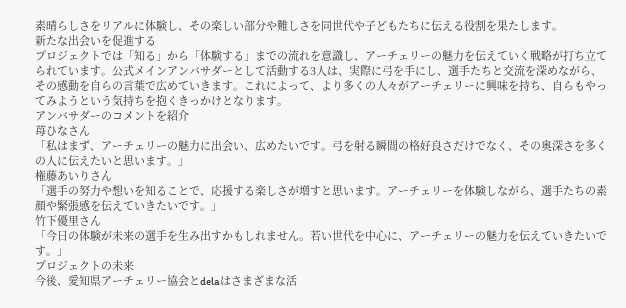素晴らしさをリアルに体験し、その楽しい部分や難しさを同世代や子どもたちに伝える役割を果たします。
新たな出会いを促進する
プロジェクトでは「知る」から「体験する」までの流れを意識し、アーチェリーの魅力を伝えていく戦略が打ち立てられています。公式メインアンバサダーとして活動する3人は、実際に弓を手にし、選手たちと交流を深めながら、その感動を自らの言葉で広めていきます。これによって、より多くの人々がアーチェリーに興味を持ち、自らもやってみようという気持ちを抱くきっかけとなります。
アンバサダーのコメントを紹介
苺ひなさん
「私はまず、アーチェリーの魅力に出会い、広めたいです。弓を射る瞬間の格好良さだけでなく、その奥深さを多くの人に伝えたいと思います。」
権藤あいりさん
「選手の努力や想いを知ることで、応援する楽しさが増すと思います。アーチェリーを体験しながら、選手たちの素顔や緊張感を伝えていきたいです。」
竹下優里さん
「今日の体験が未来の選手を生み出すかもしれません。若い世代を中心に、アーチェリーの魅力を伝えていきたいです。」
プロジェクトの未来
今後、愛知県アーチェリー協会とdelaはさまざまな活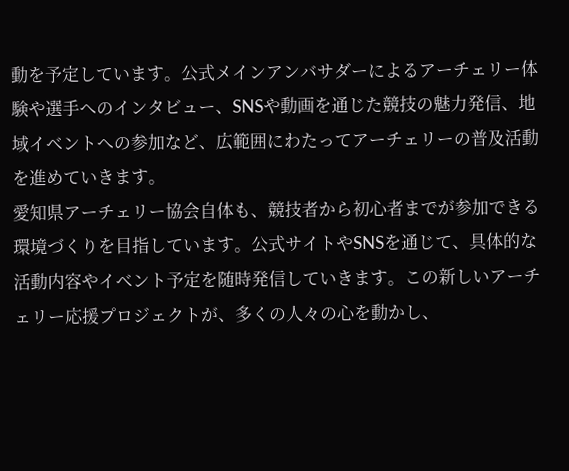動を予定しています。公式メインアンバサダーによるアーチェリー体験や選手へのインタビュー、SNSや動画を通じた競技の魅力発信、地域イベントへの参加など、広範囲にわたってアーチェリーの普及活動を進めていきます。
愛知県アーチェリー協会自体も、競技者から初心者までが参加できる環境づくりを目指しています。公式サイトやSNSを通じて、具体的な活動内容やイベント予定を随時発信していきます。この新しいアーチェリー応援プロジェクトが、多くの人々の心を動かし、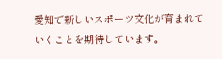愛知で新しいスポーツ文化が育まれていくことを期待しています。